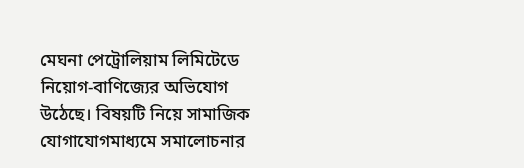মেঘনা পেট্রোলিয়াম লিমিটেডে নিয়োগ-বাণিজ্যের অভিযোগ উঠেছে। বিষয়টি নিয়ে সামাজিক যোগাযোগমাধ্যমে সমালোচনার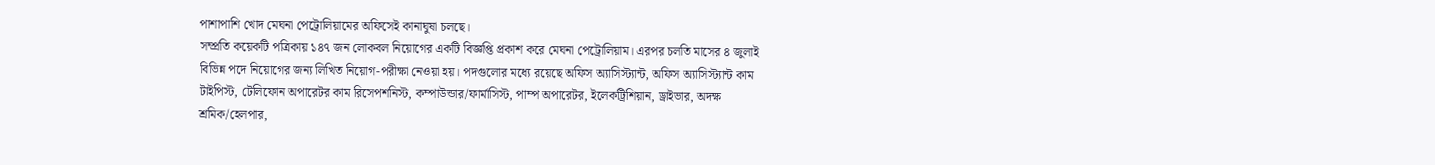পাশাপাশি খোদ মেঘনা পেট্রোলিয়ামের অফিসেই কানাঘুষা চলছে।
সম্প্রতি কয়েকটি পত্রিকায় ১৪৭ জন লোকবল নিয়োগের একটি বিজ্ঞপ্তি প্রকাশ করে মেঘনা পেট্রোলিয়াম। এরপর চলতি মাসের ৪ জুলাই বিভিন্ন পদে নিয়োগের জন্য লিখিত নিয়োগ-পরীক্ষা নেওয়া হয়। পদগুলোর মধ্যে রয়েছে অফিস অ্যাসিস্ট্যান্ট, অফিস অ্যাসিস্ট্যান্ট কাম টাইপিস্ট, টেলিফোন অপারেটর কাম রিসেপশনিস্ট, কম্পাউন্ডার/ফার্মাসিস্ট, পাম্প অপারেটর, ইলেকট্রিশিয়ান, ড্রাইভার, অদক্ষ শ্রমিক/হেলপার,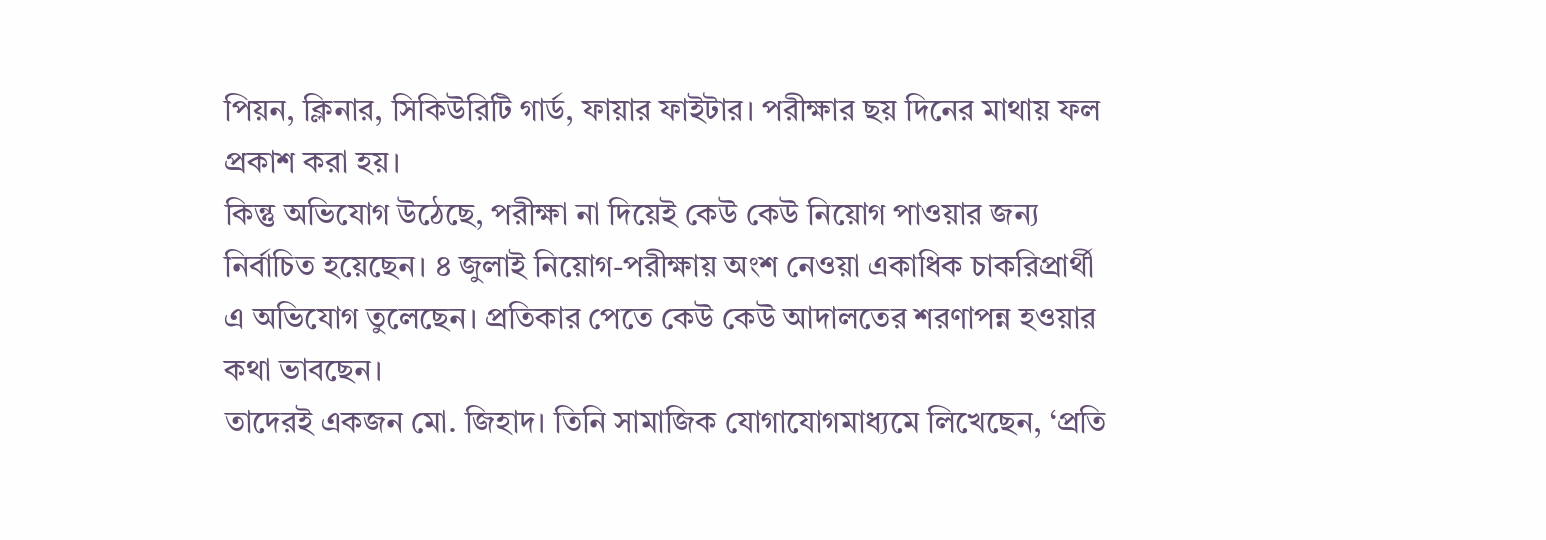পিয়ন, ক্লিনার, সিকিউরিটি গার্ড, ফায়ার ফাইটার। পরীক্ষার ছয় দিনের মাথায় ফল প্রকাশ করা হয়।
কিন্তু অভিযোগ উঠেছে, পরীক্ষা না দিয়েই কেউ কেউ নিয়োগ পাওয়ার জন্য নির্বাচিত হয়েছেন। ৪ জুলাই নিয়োগ-পরীক্ষায় অংশ নেওয়া একাধিক চাকরিপ্রার্থী এ অভিযোগ তুলেছেন। প্রতিকার পেতে কেউ কেউ আদালতের শরণাপন্ন হওয়ার কথা ভাবছেন।
তাদেরই একজন মো. জিহাদ। তিনি সামাজিক যোগাযোগমাধ্যমে লিখেছেন, ‘প্রতি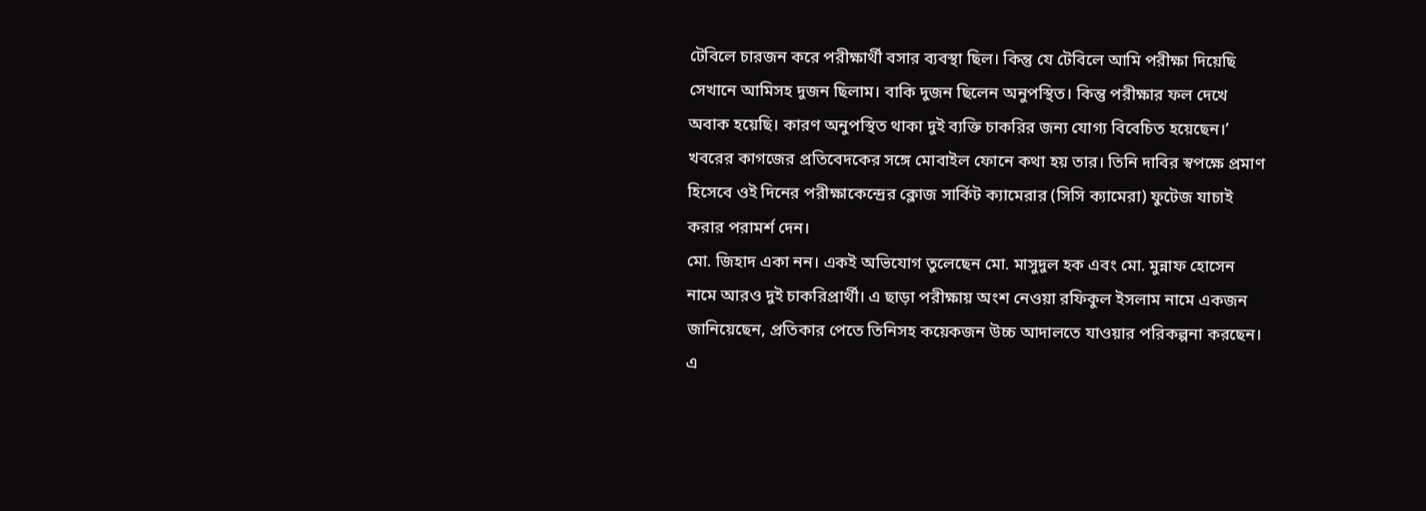টেবিলে চারজন করে পরীক্ষার্থী বসার ব্যবস্থা ছিল। কিন্তু যে টেবিলে আমি পরীক্ষা দিয়েছি সেখানে আমিসহ দুজন ছিলাম। বাকি দুজন ছিলেন অনুপস্থিত। কিন্তু পরীক্ষার ফল দেখে অবাক হয়েছি। কারণ অনুপস্থিত থাকা দুই ব্যক্তি চাকরির জন্য যোগ্য বিবেচিত হয়েছেন।’
খবরের কাগজের প্রতিবেদকের সঙ্গে মোবাইল ফোনে কথা হয় তার। তিনি দাবির স্বপক্ষে প্রমাণ হিসেবে ওই দিনের পরীক্ষাকেন্দ্রের ক্লোজ সার্কিট ক্যামেরার (সিসি ক্যামেরা) ফুটেজ যাচাই করার পরামর্শ দেন।
মো. জিহাদ একা নন। একই অভিযোগ তুলেছেন মো. মাসুদুল হক এবং মো. মুন্নাফ হোসেন নামে আরও দুই চাকরিপ্রার্থী। এ ছাড়া পরীক্ষায় অংশ নেওয়া রফিকুল ইসলাম নামে একজন জানিয়েছেন, প্রতিকার পেতে তিনিসহ কয়েকজন উচ্চ আদালতে যাওয়ার পরিকল্পনা করছেন।
এ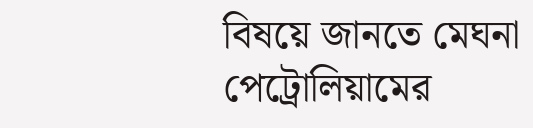বিষয়ে জানতে মেঘনা পেট্রোলিয়ামের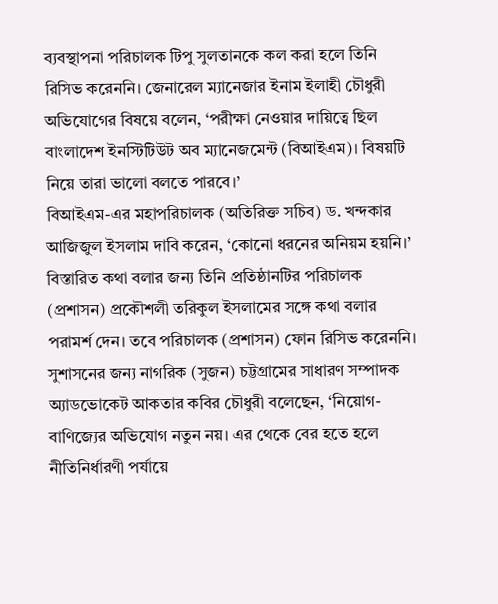ব্যবস্থাপনা পরিচালক টিপু সুলতানকে কল করা হলে তিনি রিসিভ করেননি। জেনারেল ম্যানেজার ইনাম ইলাহী চৌধুরী অভিযোগের বিষয়ে বলেন, ‘পরীক্ষা নেওয়ার দায়িত্বে ছিল বাংলাদেশ ইনস্টিটিউট অব ম্যানেজমেন্ট (বিআইএম)। বিষয়টি নিয়ে তারা ভালো বলতে পারবে।’
বিআইএম-এর মহাপরিচালক (অতিরিক্ত সচিব) ড. খন্দকার আজিজুল ইসলাম দাবি করেন, ‘কোনো ধরনের অনিয়ম হয়নি।’ বিস্তারিত কথা বলার জন্য তিনি প্রতিষ্ঠানটির পরিচালক (প্রশাসন) প্রকৌশলী তরিকুল ইসলামের সঙ্গে কথা বলার পরামর্শ দেন। তবে পরিচালক (প্রশাসন) ফোন রিসিভ করেননি।
সুশাসনের জন্য নাগরিক (সুজন) চট্টগ্রামের সাধারণ সম্পাদক অ্যাডভোকেট আকতার কবির চৌধুরী বলেছেন, ‘নিয়োগ-বাণিজ্যের অভিযোগ নতুন নয়। এর থেকে বের হতে হলে নীতিনির্ধারণী পর্যায়ে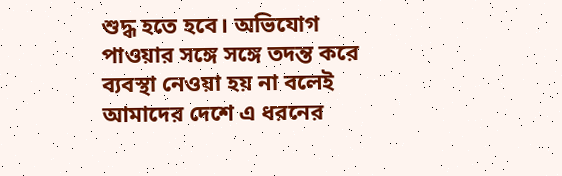শুদ্ধ হতে হবে। অভিযোগ পাওয়ার সঙ্গে সঙ্গে তদন্ত করে ব্যবস্থা নেওয়া হয় না বলেই আমাদের দেশে এ ধরনের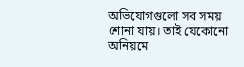অভিযোগগুলো সব সময় শোনা যায়। তাই যেকোনো অনিয়মে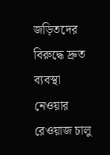জড়িতদের বিরুদ্ধে দ্রুত ব্যবস্থা নেওয়ার রেওয়াজ চালু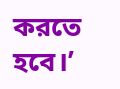করতে হবে।’